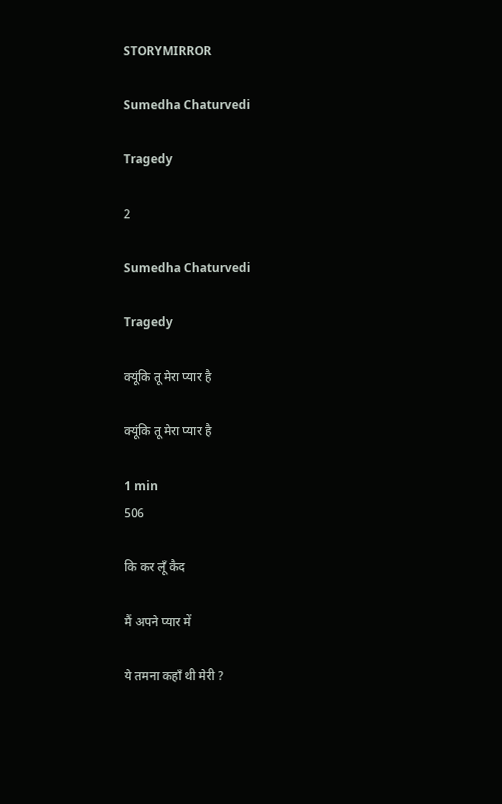STORYMIRROR

Sumedha Chaturvedi

Tragedy

2

Sumedha Chaturvedi

Tragedy

क्यूंकि तू मेरा प्यार है

क्यूंकि तू मेरा प्यार है

1 min
506

कि कर लूँ कैद

मैं अपने प्यार में

ये तमना कहाँ थी मेरी ?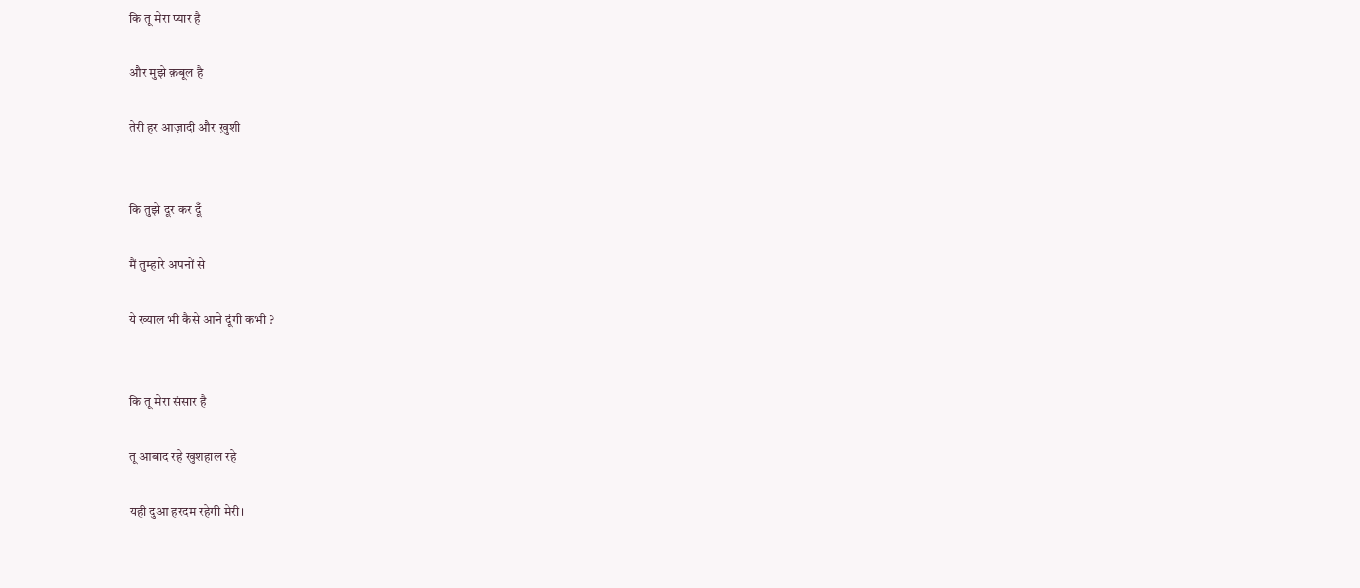कि तू मेरा प्यार है

और मुझे क़बूल है

तेरी हर आज़ादी और ख़ुशी


कि तुझे दूर कर दूँ

मैं तुम्हारे अपनों से

ये ख्याल भी कैसे आने दूंगी कभी ?


कि तू मेरा संसार है

तू आबाद रहे खुशहाल रहे

यही दुआ हरदम रहेगी मेरी।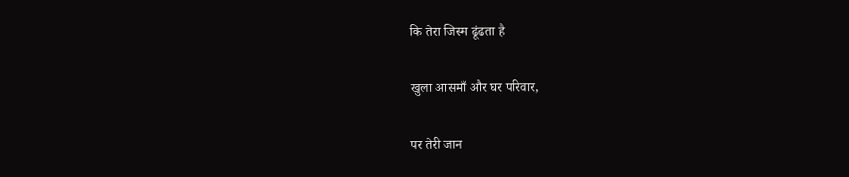कि तेरा जिस्म ढूंढता है

खुला आसमाँ और घर परिवार,

पर तेरी जान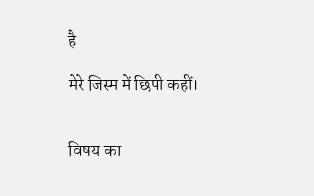है

मेरे जिस्म में छिपी कहीं।


विषय का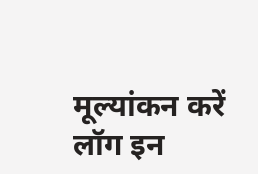मूल्यांकन करें
लॉग इन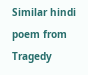Similar hindi poem from Tragedy